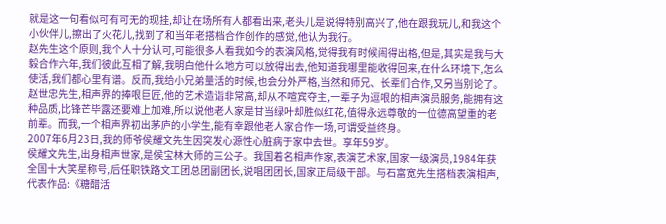就是这一句看似可有可无的现挂,却让在场所有人都看出来,老头儿是说得特别高兴了,他在跟我玩儿,和我这个小伙伴儿,擦出了火花儿,找到了和当年老搭档合作创作的感觉,他认为我行。
赵先生这个原则,我个人十分认可,可能很多人看我如今的表演风格,觉得我有时候闹得出格,但是,其实是我与大毅合作六年,我们彼此互相了解,我明白他什么地方可以放得出去,他知道我哪里能收得回来,在什么环境下,怎么使活,我们都心里有谱。反而,我给小兄弟量活的时候,也会分外严格,当然和师兄、长辈们合作,又另当别论了。
赵世忠先生,相声界的捧哏巨匠,他的艺术造诣非常高,却从不喧宾夺主,一辈子为逗哏的相声演员服务,能拥有这种品质,比锋芒毕露还要难上加难,所以说他老人家是甘当绿叶却胜似红花,值得永远尊敬的一位德高望重的老前辈。而我,一个相声界初出茅庐的小学生,能有幸跟他老人家合作一场,可谓受益终身。
2007年6月23日,我的师爷侯耀文先生因突发心源性心脏病于家中去世。享年59岁。
侯耀文先生,出身相声世家,是侯宝林大师的三公子。我国着名相声作家,表演艺术家,国家一级演员,1984年获全国十大笑星称号,后任职铁路文工团总团副团长,说唱团团长,国家正局级干部。与石富宽先生搭档表演相声,代表作品:《糖醋活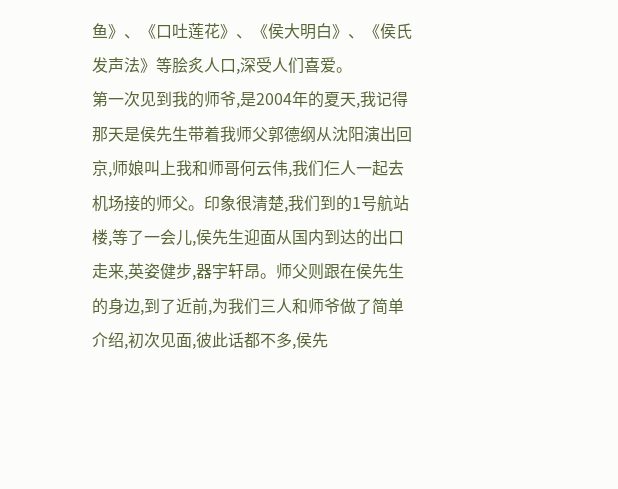鱼》、《口吐莲花》、《侯大明白》、《侯氏发声法》等脍炙人口,深受人们喜爱。
第一次见到我的师爷,是2004年的夏天,我记得那天是侯先生带着我师父郭德纲从沈阳演出回京,师娘叫上我和师哥何云伟,我们仨人一起去机场接的师父。印象很清楚,我们到的1号航站楼,等了一会儿,侯先生迎面从国内到达的出口走来,英姿健步,器宇轩昂。师父则跟在侯先生的身边,到了近前,为我们三人和师爷做了简单介绍,初次见面,彼此话都不多,侯先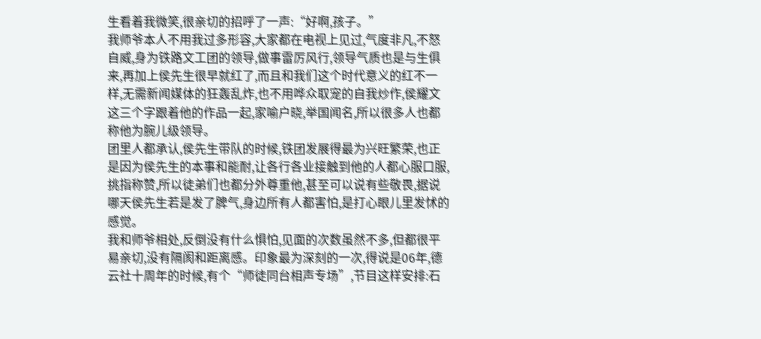生看着我微笑,很亲切的招呼了一声:“好啊,孩子。”
我师爷本人不用我过多形容,大家都在电视上见过,气度非凡,不怒自威,身为铁路文工团的领导,做事雷厉风行,领导气质也是与生俱来,再加上侯先生很早就红了,而且和我们这个时代意义的红不一样,无需新闻媒体的狂轰乱炸,也不用哗众取宠的自我炒作,侯耀文这三个字跟着他的作品一起,家喻户晓,举国闻名,所以很多人也都称他为腕儿级领导。
团里人都承认,侯先生带队的时候,铁团发展得最为兴旺繁荣,也正是因为侯先生的本事和能耐,让各行各业接触到他的人都心服口服,挑指称赞,所以徒弟们也都分外尊重他,甚至可以说有些敬畏,据说哪天侯先生若是发了脾气,身边所有人都害怕,是打心眼儿里发怵的感觉。
我和师爷相处,反倒没有什么惧怕,见面的次数虽然不多,但都很平易亲切,没有隔阂和距离感。印象最为深刻的一次,得说是06年,德云社十周年的时候,有个“师徒同台相声专场”,节目这样安排:石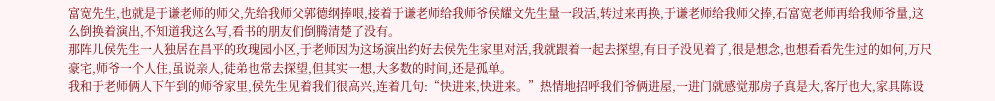富宽先生,也就是于谦老师的师父,先给我师父郭德纲捧哏,接着于谦老师给我师爷侯耀文先生量一段活,转过来再换,于谦老师给我师父捧,石富宽老师再给我师爷量,这么倒换着演出,不知道我这么写,看书的朋友们倒腾清楚了没有。
那阵儿侯先生一人独居在昌平的玫瑰园小区,于老师因为这场演出约好去侯先生家里对活,我就跟着一起去探望,有日子没见着了,很是想念,也想看看先生过的如何,万尺豪宅,师爷一个人住,虽说亲人,徒弟也常去探望,但其实一想,大多数的时间,还是孤单。
我和于老师俩人下午到的师爷家里,侯先生见着我们很高兴,连着几句:“快进来,快进来。”热情地招呼我们爷俩进屋,一进门就感觉那房子真是大,客厅也大,家具陈设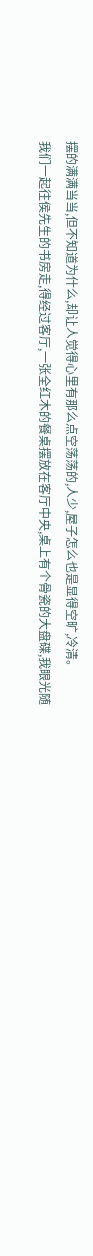摆的满满当当,但不知道为什么,却让人觉得心里有那么点空荡荡的,人少,屋子怎么也是显得空旷,冷清。
我们一起往侯先生的书房走,得经过客厅,一张全红木的餐桌摆放在客厅中央,桌上有个骨瓷的大盘碟,我眼光随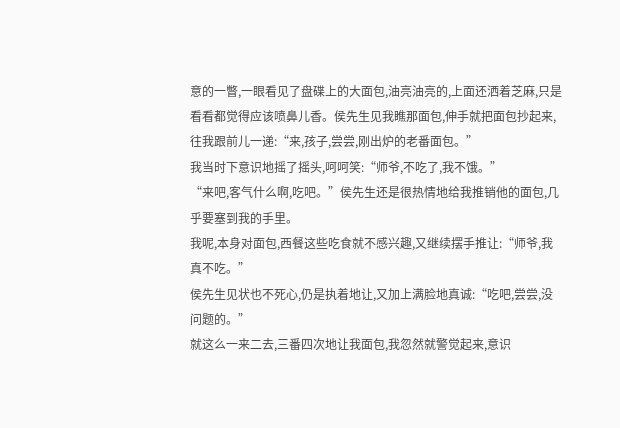意的一瞥,一眼看见了盘碟上的大面包,油亮油亮的,上面还洒着芝麻,只是看看都觉得应该喷鼻儿香。侯先生见我瞧那面包,伸手就把面包抄起来,往我跟前儿一递:“来,孩子,尝尝,刚出炉的老番面包。”
我当时下意识地摇了摇头,呵呵笑:“师爷,不吃了,我不饿。”
“来吧,客气什么啊,吃吧。”侯先生还是很热情地给我推销他的面包,几乎要塞到我的手里。
我呢,本身对面包,西餐这些吃食就不感兴趣,又继续摆手推让:“师爷,我真不吃。”
侯先生见状也不死心,仍是执着地让,又加上满脸地真诚:“吃吧,尝尝,没问题的。”
就这么一来二去,三番四次地让我面包,我忽然就警觉起来,意识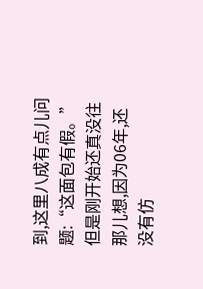到,这里八成有点儿问题:“这面包有假。”但是刚开始还真没往那儿想,因为06年,还没有仿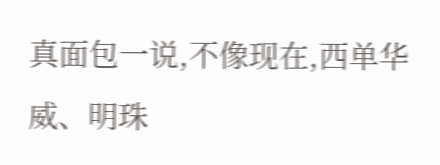真面包一说,不像现在,西单华威、明珠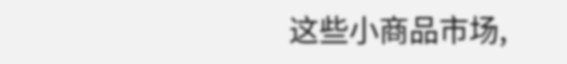这些小商品市场,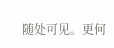随处可见。更何